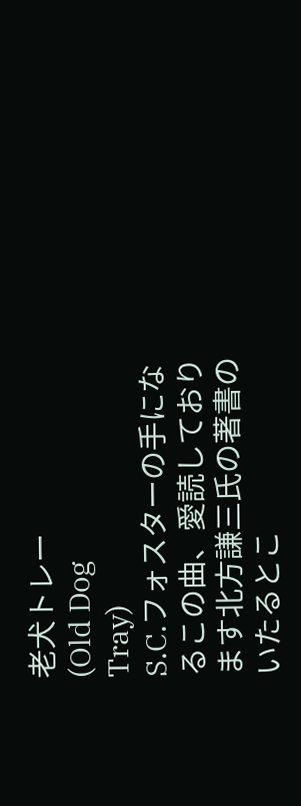老犬トレー
(Old Dog
Tray)
S.C.フォスターの手になるこの曲、愛読しております北方謙三氏の著書のいたるとこ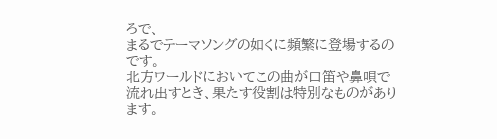ろで、
まるでテーマソングの如くに頻繁に登場するのです。
北方ワールドにおいてこの曲が口笛や鼻唄で流れ出すとき、果たす役割は特別なものがあります。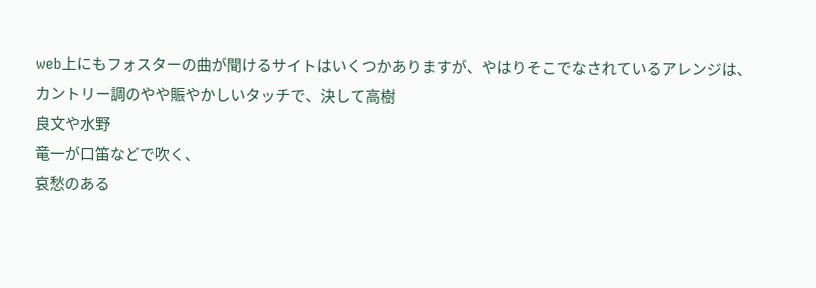web上にもフォスターの曲が聞けるサイトはいくつかありますが、やはりそこでなされているアレンジは、
カントリー調のやや賑やかしいタッチで、決して高樹
良文や水野
竜一が口笛などで吹く、
哀愁のある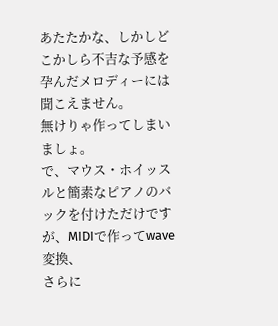あたたかな、しかしどこかしら不吉な予感を孕んだメロディーには聞こえません。
無けりゃ作ってしまいましょ。
で、マウス・ホイッスルと簡素なピアノのバックを付けただけですが、MIDIで作ってwave変換、
さらに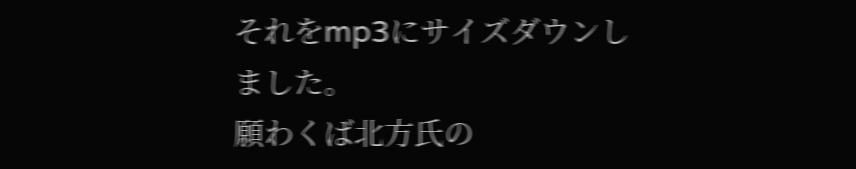それをmp3にサイズダウンしました。
願わくば北方氏の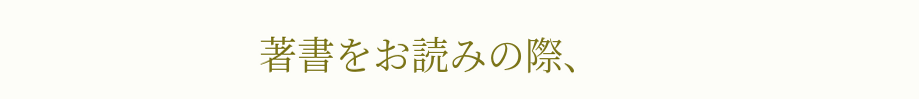著書をお読みの際、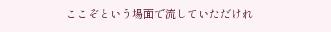ここぞという場面で流していただけれ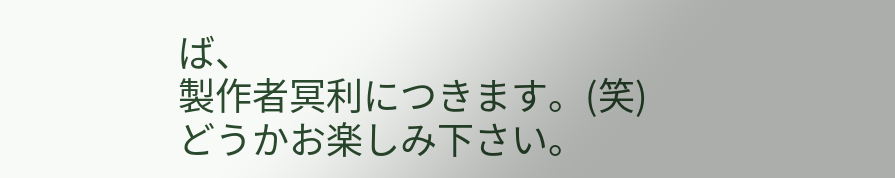ば、
製作者冥利につきます。(笑)
どうかお楽しみ下さい。